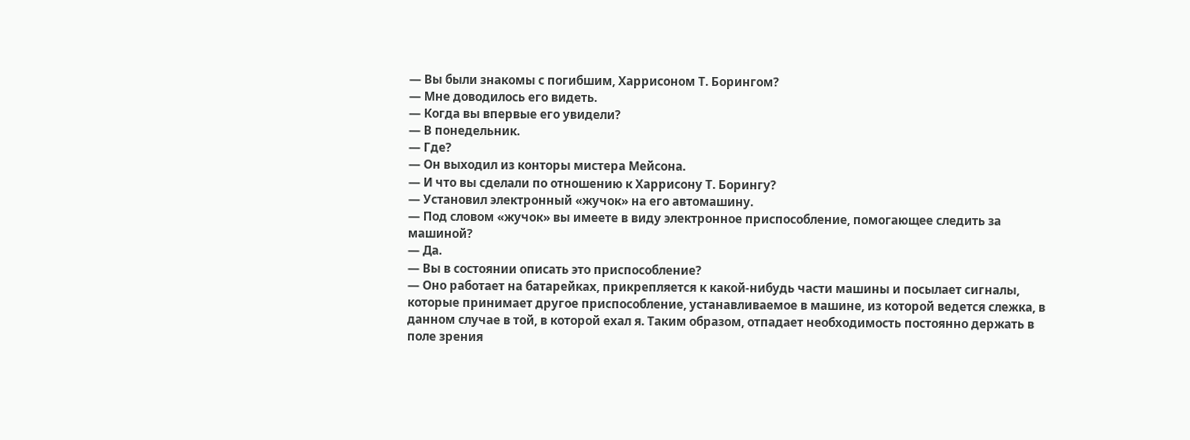— Вы были знакомы с погибшим, Харрисоном Т. Борингом?
— Мне доводилось его видеть.
— Когда вы впервые его увидели?
— В понедельник.
— Где?
— Он выходил из конторы мистера Мейсона.
— И что вы сделали по отношению к Харрисону Т. Борингу?
— Установил электронный «жучок» на его автомашину.
— Под словом «жучок» вы имеете в виду электронное приспособление, помогающее следить за машиной?
— Да.
— Вы в состоянии описать это приспособление?
— Оно работает на батарейках, прикрепляется к какой-нибудь части машины и посылает сигналы, которые принимает другое приспособление, устанавливаемое в машине, из которой ведется слежка, в данном случае в той, в которой ехал я. Таким образом, отпадает необходимость постоянно держать в поле зрения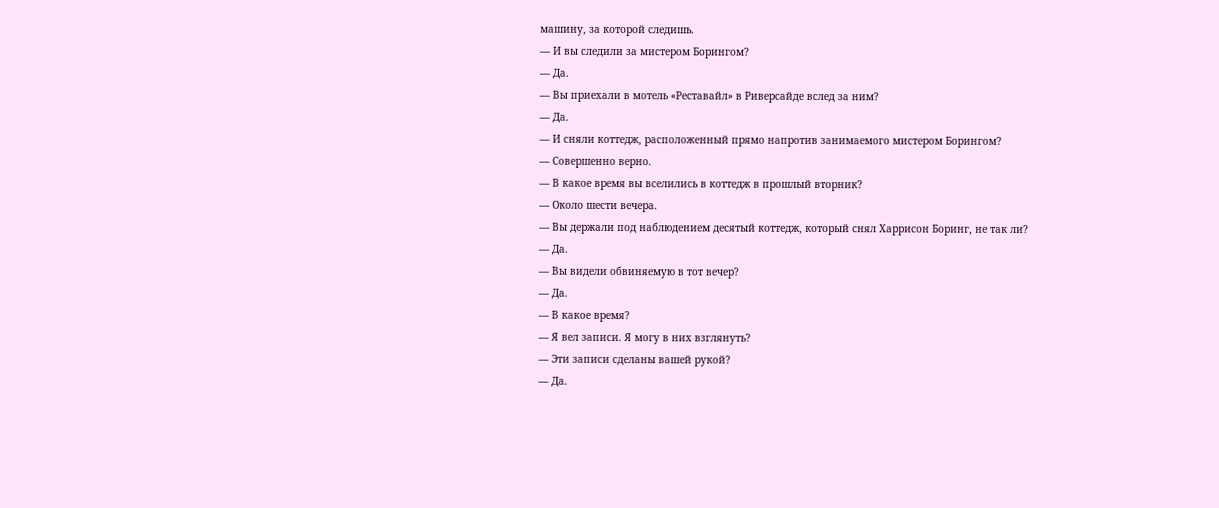машину, за которой следишь.
— И вы следили за мистером Борингом?
— Да.
— Вы приехали в мотель «Реставайл» в Риверсайде вслед за ним?
— Да.
— И сняли коттедж, расположенный прямо напротив занимаемого мистером Борингом?
— Совершенно верно.
— В какое время вы вселились в коттедж в прошлый вторник?
— Около шести вечера.
— Вы держали под наблюдением десятый коттедж, который снял Харрисон Боринг, не так ли?
— Да.
— Вы видели обвиняемую в тот вечер?
— Да.
— В какое время?
— Я вел записи. Я могу в них взглянуть?
— Эти записи сделаны вашей рукой?
— Да.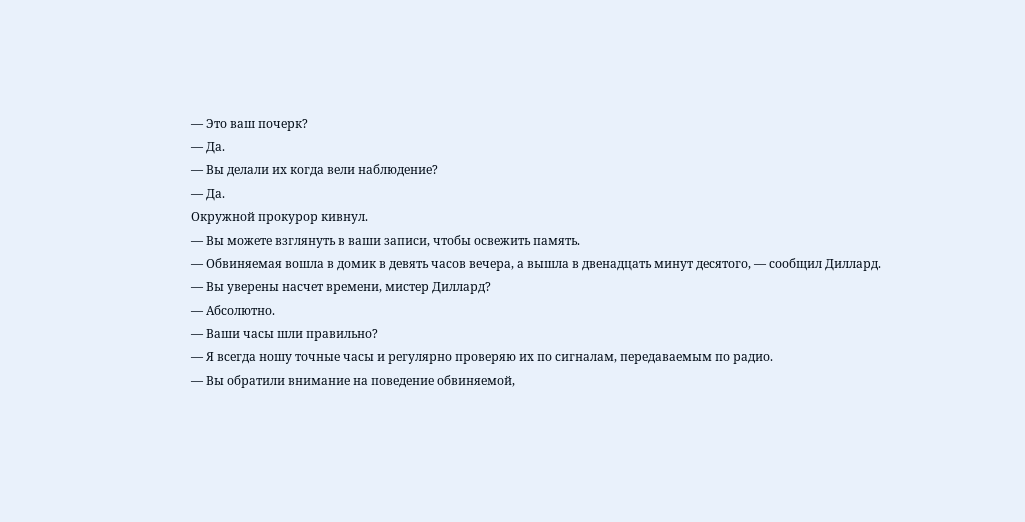— Это ваш почерк?
— Да.
— Вы делали их когда вели наблюдение?
— Да.
Окружной прокурор кивнул.
— Вы можете взглянуть в ваши записи, чтобы освежить память.
— Обвиняемая вошла в домик в девять часов вечера, а вышла в двенадцать минут десятого, — сообщил Диллард.
— Вы уверены насчет времени, мистер Диллард?
— Абсолютно.
— Ваши часы шли правильно?
— Я всегда ношу точные часы и регулярно проверяю их по сигналам, передаваемым по радио.
— Вы обратили внимание на поведение обвиняемой,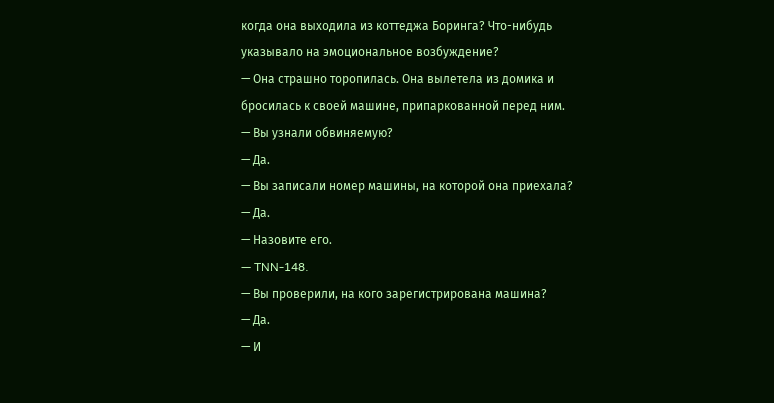когда она выходила из коттеджа Боринга? Что-нибудь указывало на эмоциональное возбуждение?
— Она страшно торопилась. Она вылетела из домика и бросилась к своей машине, припаркованной перед ним.
— Вы узнали обвиняемую?
— Да.
— Вы записали номер машины, на которой она приехала?
— Да.
— Назовите его.
— TNN-148.
— Вы проверили, на кого зарегистрирована машина?
— Да.
— И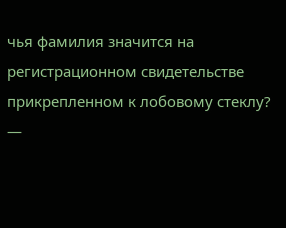чья фамилия значится на регистрационном свидетельстве прикрепленном к лобовому стеклу?
—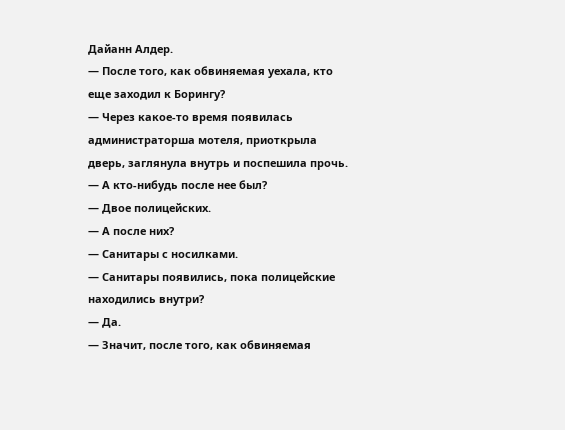Дайанн Алдер.
— После того, как обвиняемая уехала, кто еще заходил к Борингу?
— Через какое-то время появилась администраторша мотеля, приоткрыла дверь, заглянула внутрь и поспешила прочь.
— А кто-нибудь после нее был?
— Двое полицейских.
— А после них?
— Санитары с носилками.
— Санитары появились, пока полицейские находились внутри?
— Да.
— Значит, после того, как обвиняемая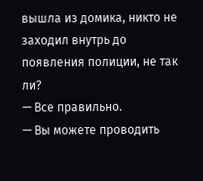вышла из домика, никто не заходил внутрь до появления полиции, не так ли?
— Все правильно.
— Вы можете проводить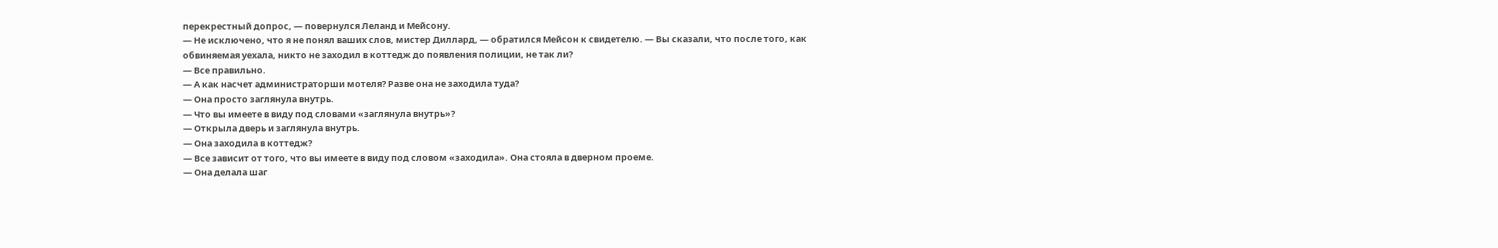перекрестный допрос, — повернулся Леланд и Мейсону.
— Не исключено, что я не понял ваших слов, мистер Диллард, — обратился Мейсон к свидетелю. — Вы сказали, что после того, как обвиняемая уехала, никто не заходил в коттедж до появления полиции, не так ли?
— Все правильно.
— А как насчет администраторши мотеля? Разве она не заходила туда?
— Она просто заглянула внутрь.
— Что вы имеете в виду под словами «заглянула внутрь»?
— Открыла дверь и заглянула внутрь.
— Она заходила в коттедж?
— Все зависит от того, что вы имеете в виду под словом «заходила». Она стояла в дверном проеме.
— Она делала шаг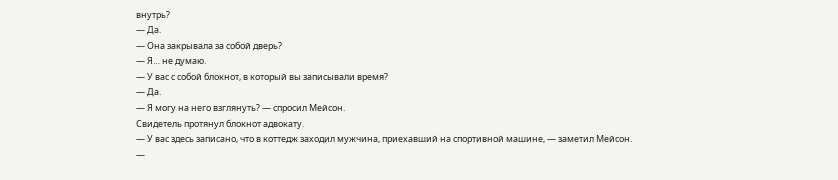внутрь?
— Да.
— Она закрывала за собой дверь?
— Я… не думаю.
— У вас с собой блокнот, в который вы записывали время?
— Да.
— Я могу на него взглянуть? — спросил Мейсон.
Свидетель протянул блокнот адвокату.
— У вас здесь записано, что в коттедж заходил мужчина, приехавший на спортивной машине, — заметил Мейсон.
—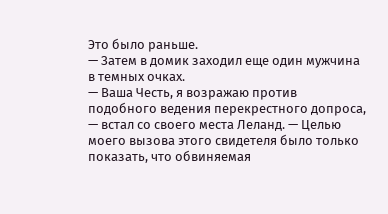Это было раньше.
— Затем в домик заходил еще один мужчина в темных очках.
— Ваша Честь, я возражаю против подобного ведения перекрестного допроса, — встал со своего места Леланд. — Целью моего вызова этого свидетеля было только показать, что обвиняемая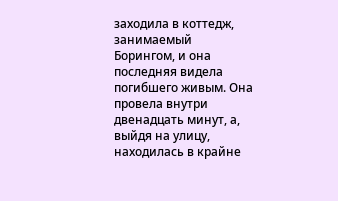заходила в коттедж, занимаемый Борингом, и она последняя видела погибшего живым. Она провела внутри двенадцать минут, а, выйдя на улицу, находилась в крайне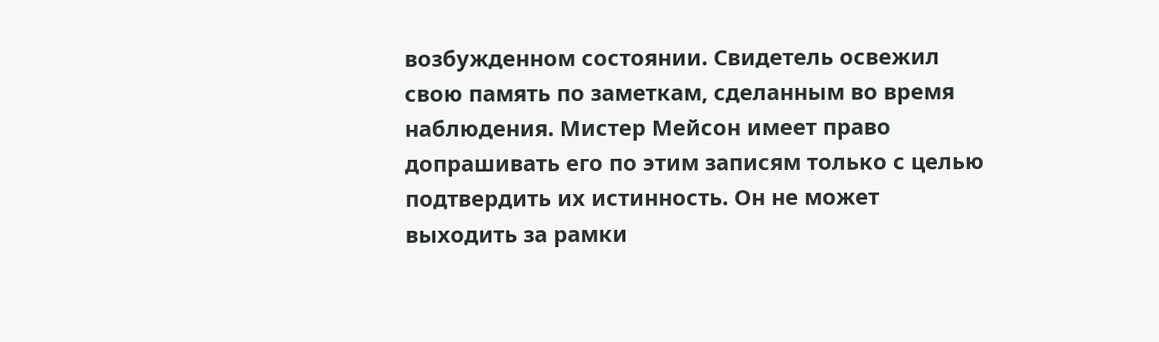возбужденном состоянии. Свидетель освежил свою память по заметкам, сделанным во время наблюдения. Мистер Мейсон имеет право допрашивать его по этим записям только с целью подтвердить их истинность. Он не может выходить за рамки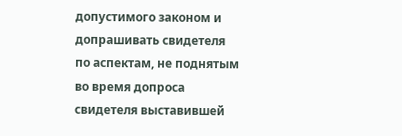допустимого законом и допрашивать свидетеля по аспектам, не поднятым во время допроса свидетеля выставившей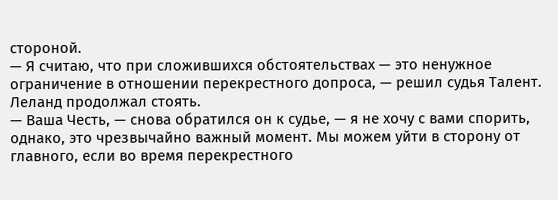стороной.
— Я считаю, что при сложившихся обстоятельствах — это ненужное ограничение в отношении перекрестного допроса, — решил судья Талент.
Леланд продолжал стоять.
— Ваша Честь, — снова обратился он к судье, — я не хочу с вами спорить, однако, это чрезвычайно важный момент. Мы можем уйти в сторону от главного, если во время перекрестного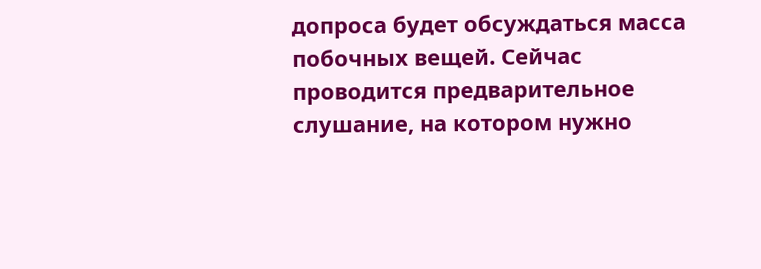допроса будет обсуждаться масса побочных вещей. Сейчас проводится предварительное слушание, на котором нужно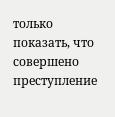только показать, что совершено преступление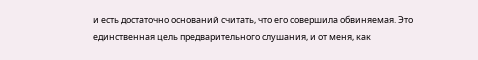и есть достаточно оснований считать, что его совершила обвиняемая. Это единственная цель предварительного слушания, и от меня, как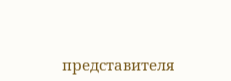представителя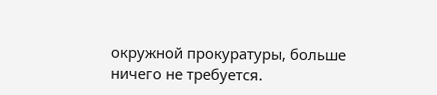окружной прокуратуры, больше ничего не требуется.